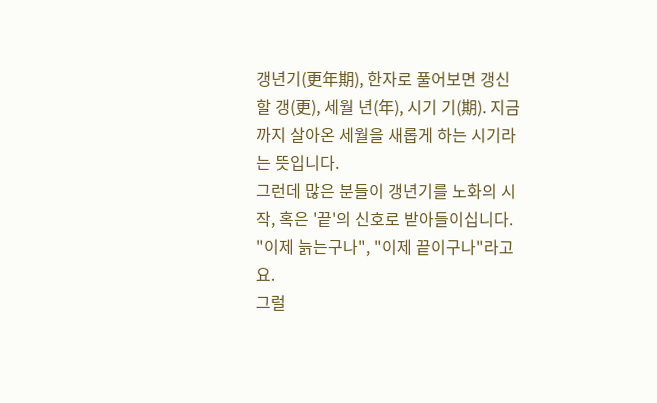갱년기(更年期), 한자로 풀어보면 갱신할 갱(更), 세월 년(年), 시기 기(期). 지금까지 살아온 세월을 새롭게 하는 시기라는 뜻입니다.
그런데 많은 분들이 갱년기를 노화의 시작, 혹은 '끝'의 신호로 받아들이십니다. "이제 늙는구나", "이제 끝이구나"라고요.
그럴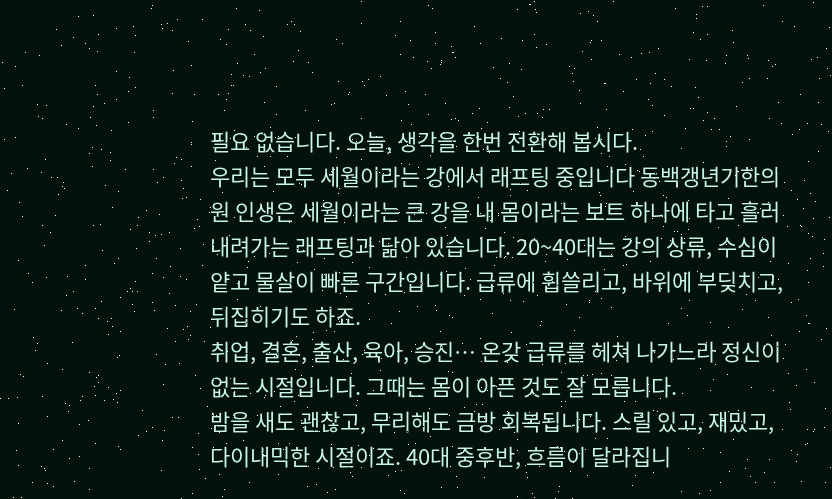필요 없습니다. 오늘, 생각을 한번 전환해 봅시다.
우리는 모두 세월이라는 강에서 래프팅 중입니다 동백갱년기한의원 인생은 세월이라는 큰 강을 내 몸이라는 보트 하나에 타고 흘러 내려가는 래프팅과 닮아 있습니다. 20~40대는 강의 상류, 수심이 얕고 물살이 빠른 구간입니다. 급류에 휩쓸리고, 바위에 부딪치고, 뒤집히기도 하죠.
취업, 결혼, 출산, 육아, 승진… 온갖 급류를 헤쳐 나가느라 정신이 없는 시절입니다. 그때는 몸이 아픈 것도 잘 모릅니다.
밤을 새도 괜찮고, 무리해도 금방 회복됩니다. 스릴 있고, 재밌고, 다이내믹한 시절이죠. 40대 중후반, 흐름이 달라집니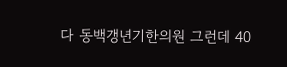다 동백갱년기한의원 그런데 40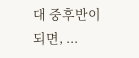대 중후반이 되면, ...